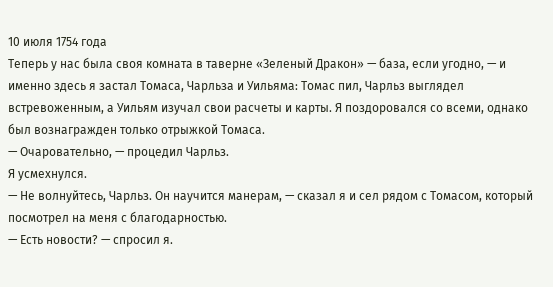10 июля 1754 года
Теперь у нас была своя комната в таверне «Зеленый Дракон» — база, если угодно, — и именно здесь я застал Томаса, Чарльза и Уильяма: Томас пил, Чарльз выглядел встревоженным, а Уильям изучал свои расчеты и карты. Я поздоровался со всеми, однако был вознагражден только отрыжкой Томаса.
— Очаровательно, — процедил Чарльз.
Я усмехнулся.
— Не волнуйтесь, Чарльз. Он научится манерам, — сказал я и сел рядом с Томасом, который посмотрел на меня с благодарностью.
— Есть новости? — спросил я.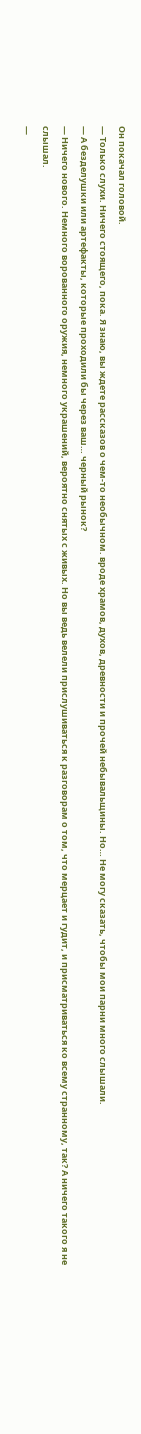Он покачал головой.
— Только слухи. Ничего стоящего, пока. Я знаю, вы ждете рассказов о чем-то необычном. вроде храмов, духов, древности и прочей небывальщины. Но… Не могу сказать, чтобы мои парни много слышали.
— А безделушки или артефакты, которые проходили бы через ваш… черный рынок?
— Ничего нового. Немного ворованного оружия, немного украшений, вероятно снятых с живых. Но вы ведь велели прислушиваться к разговорам о том, что мерцает и гудит, и присматриваться ко всему странному, так? А ничего такого я не слышал.
—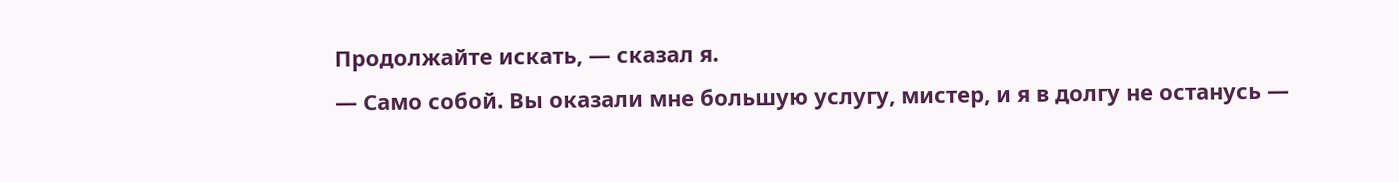Продолжайте искать, — сказал я.
— Само собой. Вы оказали мне большую услугу, мистер, и я в долгу не останусь —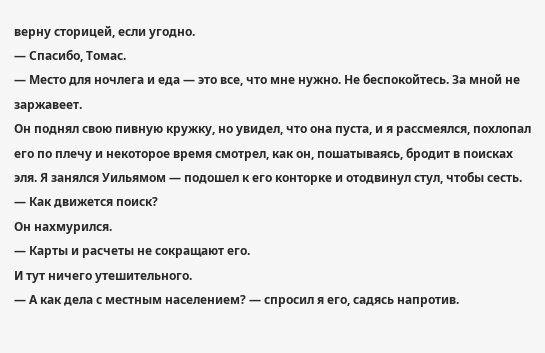верну сторицей, если угодно.
— Спасибо, Томас.
— Место для ночлега и еда — это все, что мне нужно. Не беспокойтесь. За мной не заржавеет.
Он поднял свою пивную кружку, но увидел, что она пуста, и я рассмеялся, похлопал его по плечу и некоторое время смотрел, как он, пошатываясь, бродит в поисках эля. Я занялся Уильямом — подошел к его конторке и отодвинул стул, чтобы сесть.
— Как движется поиск?
Он нахмурился.
— Карты и расчеты не сокращают его.
И тут ничего утешительного.
— А как дела с местным населением? — спросил я его, садясь напротив.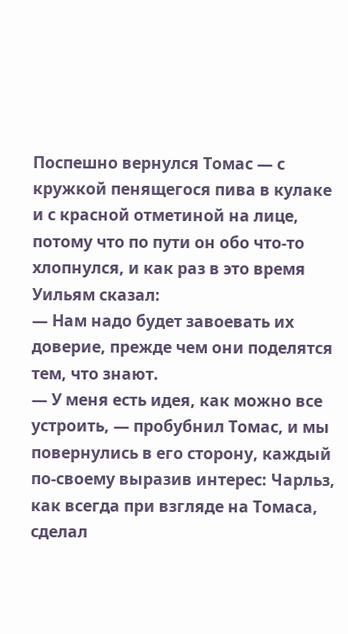Поспешно вернулся Томас — с кружкой пенящегося пива в кулаке и с красной отметиной на лице, потому что по пути он обо что-то хлопнулся, и как раз в это время Уильям сказал:
— Нам надо будет завоевать их доверие, прежде чем они поделятся тем, что знают.
— У меня есть идея, как можно все устроить, — пробубнил Томас, и мы повернулись в его сторону, каждый по-своему выразив интерес: Чарльз, как всегда при взгляде на Томаса, сделал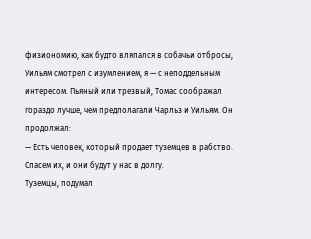физиономию, как будто вляпался в собачьи отбросы, Уильям смотрел с изумлением, я — с неподдельным интересом. Пьяный или трезвый, Томас соображал гораздо лучше, чем предполагали Чарльз и Уильям. Он продолжал:
— Есть человек, который продает туземцев в рабство. Спасем их, и они будут у нас в долгу.
Туземцы, подумал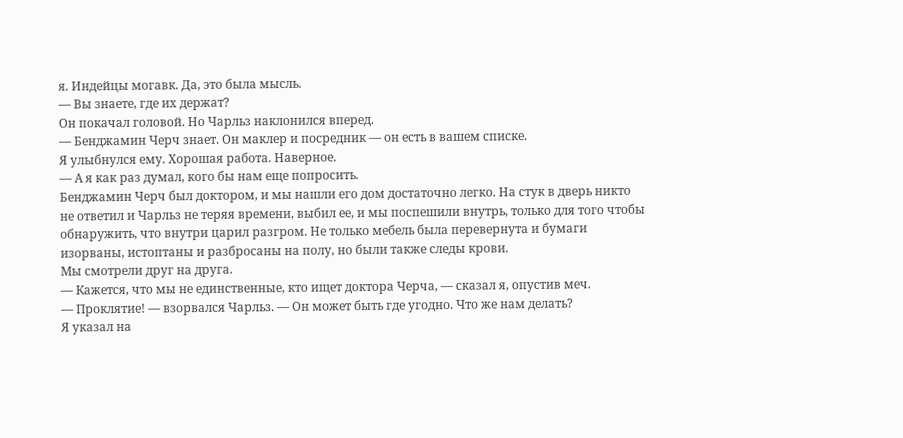я. Индейцы могавк. Да, это была мысль.
— Вы знаете, где их держат?
Он покачал головой. Но Чарльз наклонился вперед.
— Бенджамин Черч знает. Он маклер и посредник — он есть в вашем списке.
Я улыбнулся ему. Хорошая работа. Наверное.
— А я как раз думал, кого бы нам еще попросить.
Бенджамин Черч был доктором, и мы нашли его дом достаточно легко. На стук в дверь никто не ответил и Чарльз не теряя времени, выбил ее, и мы поспешили внутрь, только для того чтобы обнаружить, что внутри царил разгром. Не только мебель была перевернута и бумаги изорваны, истоптаны и разбросаны на полу, но были также следы крови.
Мы смотрели друг на друга.
— Кажется, что мы не единственные, кто ищет доктора Черча, — сказал я, опустив меч.
— Проклятие! — взорвался Чарльз. — Он может быть где угодно. Что же нам делать?
Я указал на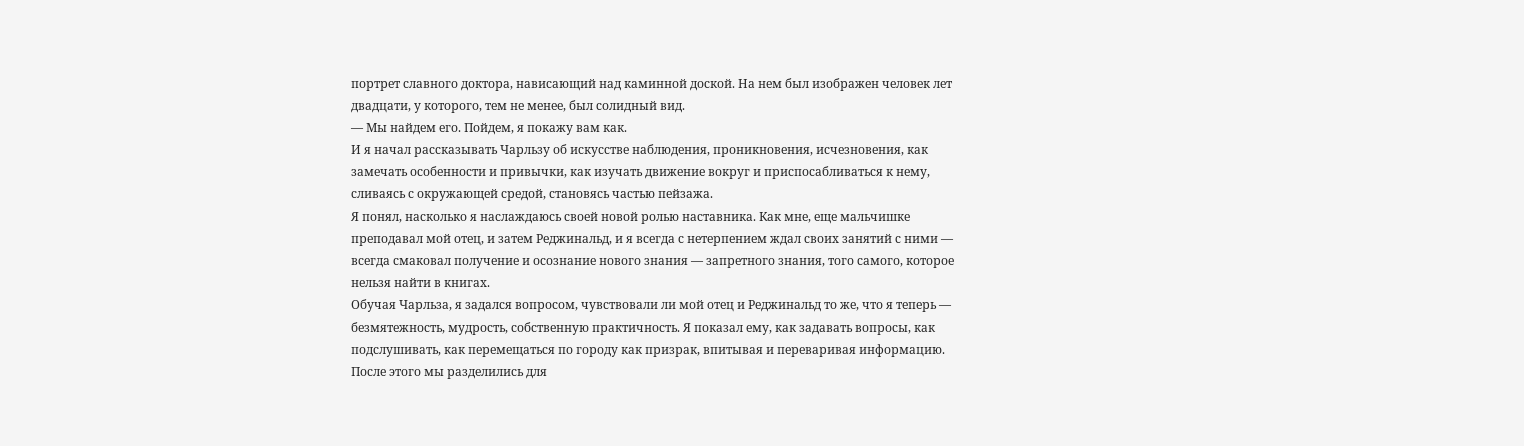портрет славного доктора, нависающий над каминной доской. На нем был изображен человек лет двадцати, у которого, тем не менее, был солидный вид.
— Мы найдем его. Пойдем, я покажу вам как.
И я начал рассказывать Чарльзу об искусстве наблюдения, проникновения, исчезновения, как замечать особенности и привычки, как изучать движение вокруг и приспосабливаться к нему, сливаясь с окружающей средой, становясь частью пейзажа.
Я понял, насколько я наслаждаюсь своей новой ролью наставника. Как мне, еще мальчишке преподавал мой отец, и затем Реджинальд, и я всегда с нетерпением ждал своих занятий с ними — всегда смаковал получение и осознание нового знания — запретного знания, того самого, которое нельзя найти в книгах.
Обучая Чарльза, я задался вопросом, чувствовали ли мой отец и Реджинальд то же, что я теперь — безмятежность, мудрость, собственную практичность. Я показал ему, как задавать вопросы, как подслушивать, как перемещаться по городу как призрак, впитывая и переваривая информацию. После этого мы разделились для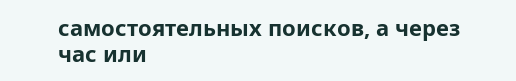самостоятельных поисков, а через час или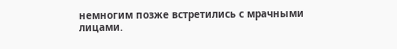немногим позже встретились с мрачными лицами.